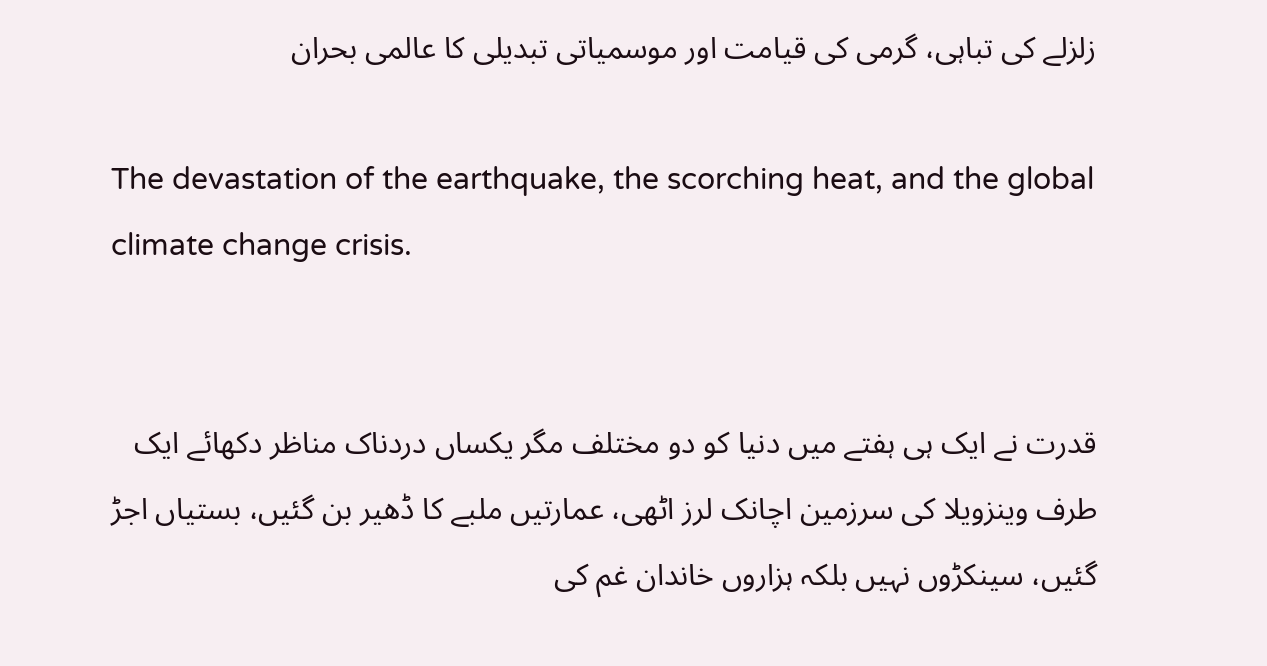زلزلے کی تباہی، گرمی کی قیامت اور موسمیاتی تبدیلی کا عالمی بحران

The devastation of the earthquake, the scorching heat, and the global climate change crisis.


قدرت نے ایک ہی ہفتے میں دنیا کو دو مختلف مگر یکساں دردناک مناظر دکھائے ایک طرف وینزویلا کی سرزمین اچانک لرز اٹھی، عمارتیں ملبے کا ڈھیر بن گئیں، بستیاں اجڑ گئیں، سینکڑوں نہیں بلکہ ہزاروں خاندان غم کی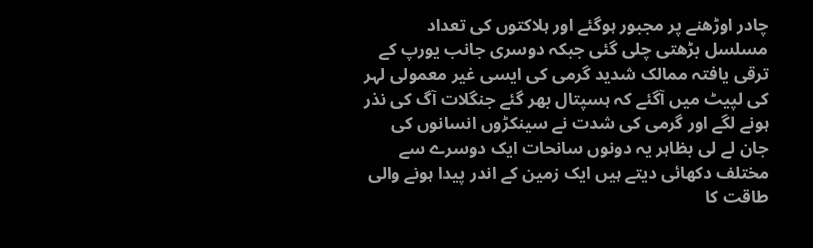چادر اوڑھنے پر مجبور ہوگئے اور ہلاکتوں کی تعداد مسلسل بڑھتی چلی گئی جبکہ دوسری جانب یورپ کے ترقی یافتہ ممالک شدید گرمی کی ایسی غیر معمولی لہر کی لپیٹ میں آگئے کہ ہسپتال بھر گئے جنگلات آگ کی نذر ہونے لگے اور گرمی کی شدت نے سینکڑوں انسانوں کی جان لے لی بظاہر یہ دونوں سانحات ایک دوسرے سے مختلف دکھائی دیتے ہیں ایک زمین کے اندر پیدا ہونے والی طاقت کا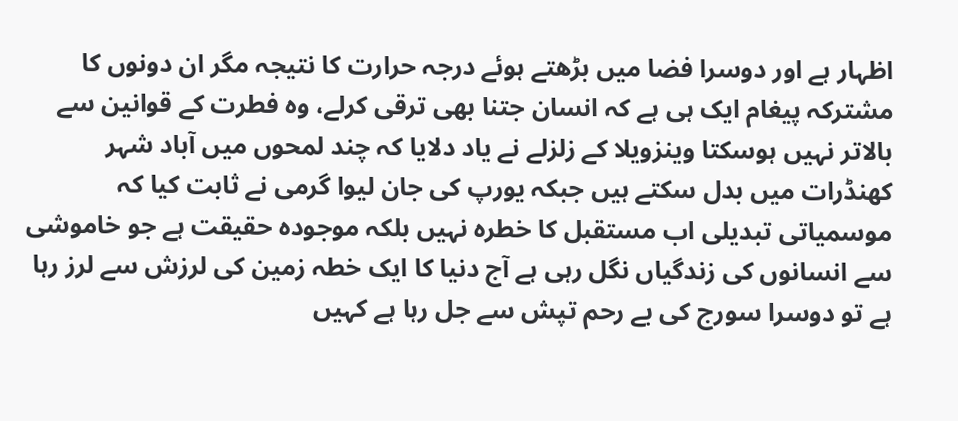اظہار ہے اور دوسرا فضا میں بڑھتے ہوئے درجہ حرارت کا نتیجہ مگر ان دونوں کا مشترکہ پیغام ایک ہی ہے کہ انسان جتنا بھی ترقی کرلے، وہ فطرت کے قوانین سے بالاتر نہیں ہوسکتا وینزویلا کے زلزلے نے یاد دلایا کہ چند لمحوں میں آباد شہر کھنڈرات میں بدل سکتے ہیں جبکہ یورپ کی جان لیوا گرمی نے ثابت کیا کہ موسمیاتی تبدیلی اب مستقبل کا خطرہ نہیں بلکہ موجودہ حقیقت ہے جو خاموشی سے انسانوں کی زندگیاں نگل رہی ہے آج دنیا کا ایک خطہ زمین کی لرزش سے لرز رہا ہے تو دوسرا سورج کی بے رحم تپش سے جل رہا ہے کہیں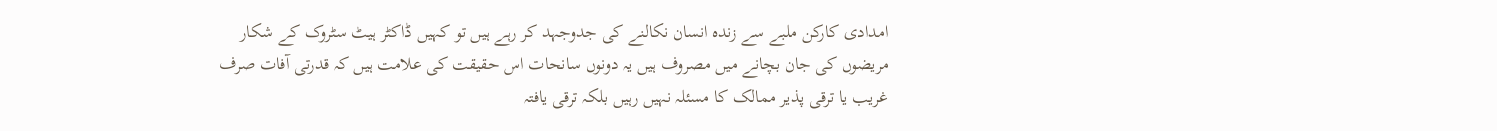امدادی کارکن ملبے سے زندہ انسان نکالنے کی جدوجہد کر رہے ہیں تو کہیں ڈاکٹر ہیٹ سٹروک کے شکار مریضوں کی جان بچانے میں مصروف ہیں یہ دونوں سانحات اس حقیقت کی علامت ہیں کہ قدرتی آفات صرف غریب یا ترقی پذیر ممالک کا مسئلہ نہیں رہیں بلکہ ترقی یافتہ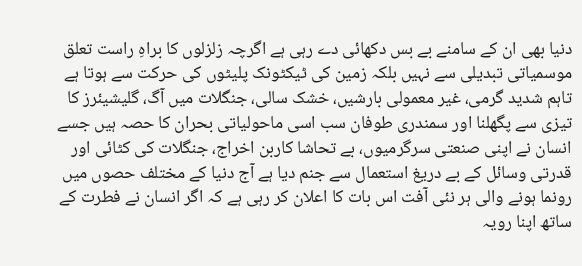دنیا بھی ان کے سامنے بے بس دکھائی دے رہی ہے اگرچہ زلزلوں کا براہِ راست تعلق موسمیاتی تبدیلی سے نہیں بلکہ زمین کی ٹیکٹونک پلیٹوں کی حرکت سے ہوتا ہے تاہم شدید گرمی، غیر معمولی بارشیں، خشک سالی، جنگلات میں آگ، گلیشیئرز کا تیزی سے پگھلنا اور سمندری طوفان سب اسی ماحولیاتی بحران کا حصہ ہیں جسے انسان نے اپنی صنعتی سرگرمیوں، بے تحاشا کاربن اخراج، جنگلات کی کٹائی اور قدرتی وسائل کے بے دریغ استعمال سے جنم دیا ہے آج دنیا کے مختلف حصوں میں رونما ہونے والی ہر نئی آفت اس بات کا اعلان کر رہی ہے کہ اگر انسان نے فطرت کے ساتھ اپنا رویہ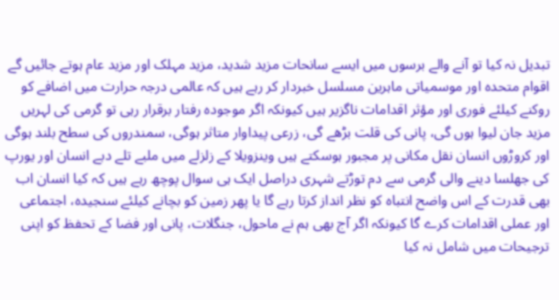تبدیل نہ کیا تو آنے والے برسوں میں ایسے سانحات مزید شدید، مزید مہلک اور مزید عام ہوتے جائیں گے اقوام متحدہ اور موسمیاتی ماہرین مسلسل خبردار کر رہے ہیں کہ عالمی درجہ حرارت میں اضافے کو روکنے کیلئے فوری اور مؤثر اقدامات ناگزیر ہیں کیونکہ اگر موجودہ رفتار برقرار رہی تو گرمی کی لہریں مزید جان لیوا ہوں گی، پانی کی قلت بڑھے گی، زرعی پیداوار متاثر ہوگی، سمندروں کی سطح بلند ہوگی اور کروڑوں انسان نقل مکانی پر مجبور ہوسکتے ہیں وینزویلا کے زلزلے میں ملبے تلے دبے انسان اور یورپ کی جھلسا دینے والی گرمی سے دم توڑتے شہری دراصل ایک ہی سوال پوچھ رہے ہیں کہ کیا انسان اب بھی قدرت کے اس واضح انتباہ کو نظر انداز کرتا رہے گا یا پھر زمین کو بچانے کیلئے سنجیدہ، اجتماعی اور عملی اقدامات کرے گا کیونکہ اگر آج بھی ہم نے ماحول، جنگلات، پانی اور فضا کے تحفظ کو اپنی ترجیحات میں شامل نہ کیا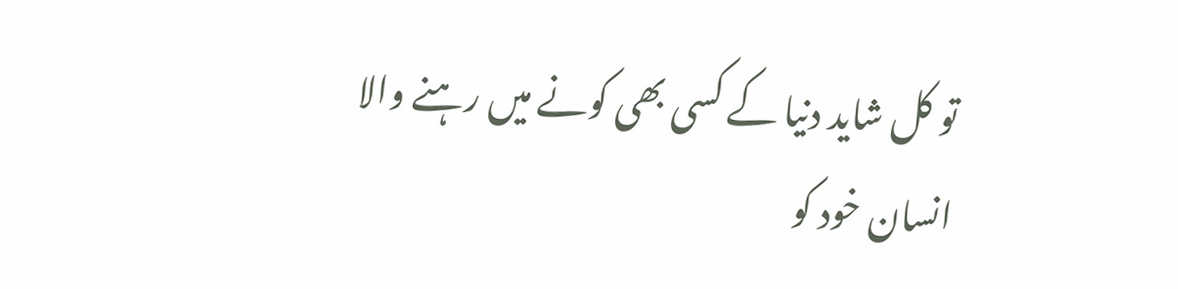تو کل شاید دنیا کے کسی بھی کونے میں رہنے والا انسان خود کو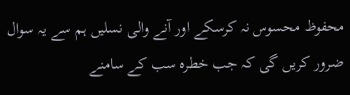محفوظ محسوس نہ کرسکے اور آنے والی نسلیں ہم سے یہ سوال ضرور کریں گی کہ جب خطرہ سب کے سامنے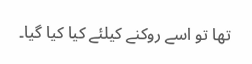تھا تو اسے روکنے کیلئے کیا کیا گیا۔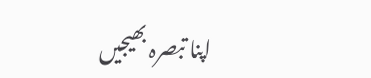اپنا تبصرہ بھیجیں